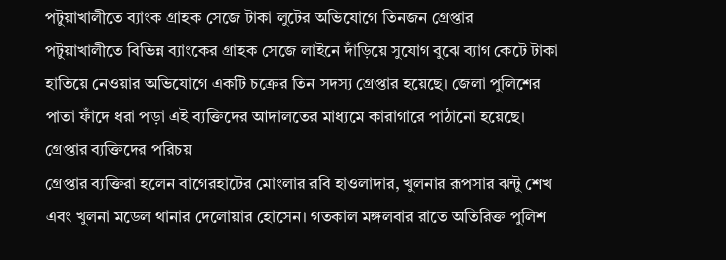পটুয়াখালীতে ব্যাংক গ্রাহক সেজে টাকা লুটের অভিযোগে তিনজন গ্রেপ্তার
পটুয়াখালীতে বিভিন্ন ব্যাংকের গ্রাহক সেজে লাইনে দাঁড়িয়ে সুযোগ বুঝে ব্যাগ কেটে টাকা হাতিয়ে নেওয়ার অভিযোগে একটি চক্রের তিন সদস্য গ্রেপ্তার হয়েছে। জেলা পুলিশের পাতা ফাঁদে ধরা পড়া এই ব্যক্তিদের আদালতের মাধ্যমে কারাগারে পাঠানো হয়েছে।
গ্রেপ্তার ব্যক্তিদের পরিচয়
গ্রেপ্তার ব্যক্তিরা হলেন বাগেরহাটের মোংলার রবি হাওলাদার, খুলনার রূপসার ঝন্টু শেখ এবং খুলনা মডেল থানার দেলোয়ার হোসেন। গতকাল মঙ্গলবার রাতে অতিরিক্ত পুলিশ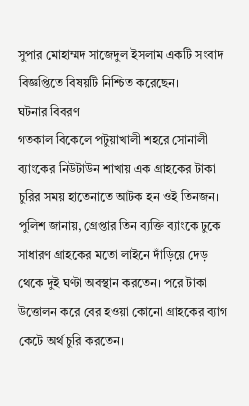সুপার মোহাম্মদ সাজেদুল ইসলাম একটি সংবাদ বিজ্ঞপ্তিতে বিষয়টি নিশ্চিত করেছেন।
ঘটনার বিবরণ
গতকাল বিকেলে পটুয়াখালী শহরে সোনালী ব্যাংকের নিউটাউন শাখায় এক গ্রাহকের টাকা চুরির সময় হাতেনাতে আটক হন ওই তিনজন। পুলিশ জানায়, গ্রেপ্তার তিন ব্যক্তি ব্যাংকে ঢুকে সাধারণ গ্রাহকের মতো লাইনে দাঁড়িয়ে দেড় থেকে দুই ঘণ্টা অবস্থান করতেন। পরে টাকা উত্তোলন করে বের হওয়া কোনো গ্রাহকের ব্যাগ কেটে অর্থ চুরি করতেন।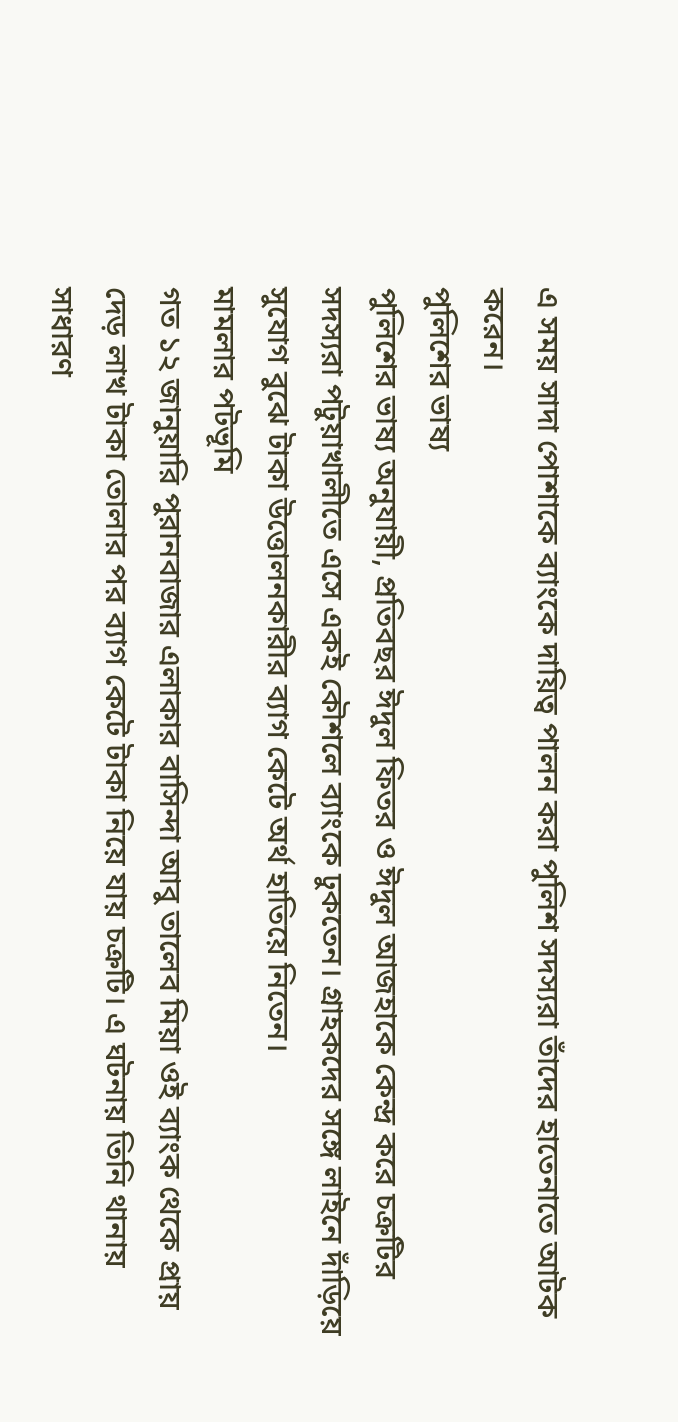এ সময় সাদা পোশাকে ব্যাংকে দায়িত্ব পালন করা পুলিশ সদস্যরা তাঁদের হাতেনাতে আটক করেন।
পুলিশের ভাষ্য
পুলিশের ভাষ্য অনুযায়ী, প্রতিবছর ঈদুল ফিতর ও ঈদুল আজহাকে কেন্দ্র করে চক্রটির সদস্যরা পটুয়াখালীতে এসে একই কৌশলে ব্যাংকে ঢুকতেন। গ্রাহকদের সঙ্গে লাইনে দাঁড়িয়ে সুযোগ বুঝে টাকা উত্তোলনকারীর ব্যাগ কেটে অর্থ হাতিয়ে নিতেন।
মামলার পটভূমি
গত ১২ জানুয়ারি পুরানবাজার এলাকার বাসিন্দা আবু তালেব মিয়া ওই ব্যাংক থেকে প্রায় দেড় লাখ টাকা তোলার পর ব্যাগ কেটে টাকা নিয়ে যায় চক্রটি। এ ঘটনায় তিনি থানায় সাধারণ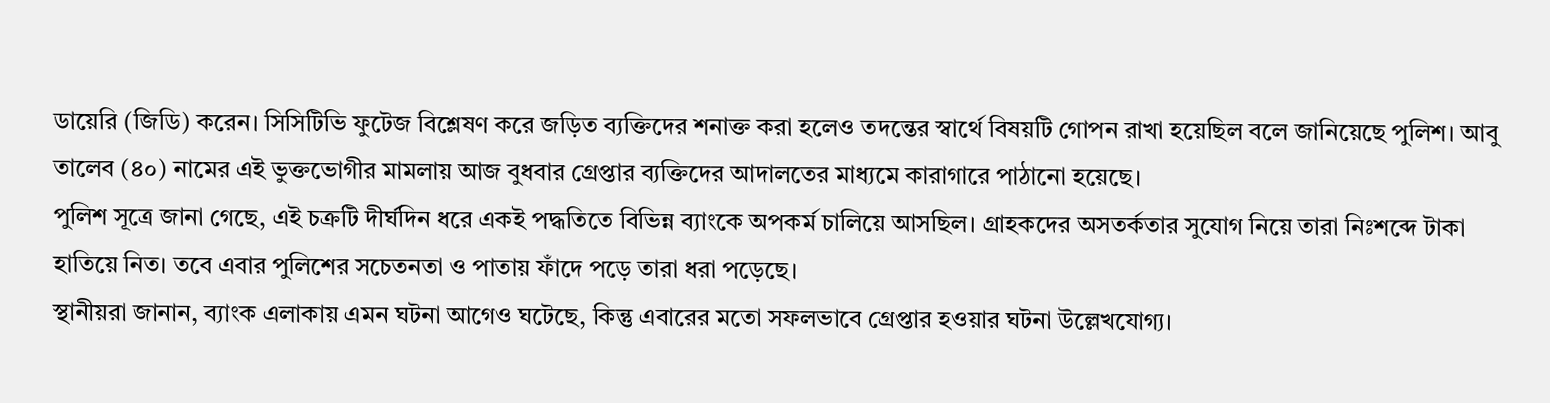ডায়েরি (জিডি) করেন। সিসিটিভি ফুটেজ বিশ্লেষণ করে জড়িত ব্যক্তিদের শনাক্ত করা হলেও তদন্তের স্বার্থে বিষয়টি গোপন রাখা হয়েছিল বলে জানিয়েছে পুলিশ। আবু তালেব (৪০) নামের এই ভুক্তভোগীর মামলায় আজ বুধবার গ্রেপ্তার ব্যক্তিদের আদালতের মাধ্যমে কারাগারে পাঠানো হয়েছে।
পুলিশ সূত্রে জানা গেছে, এই চক্রটি দীর্ঘদিন ধরে একই পদ্ধতিতে বিভিন্ন ব্যাংকে অপকর্ম চালিয়ে আসছিল। গ্রাহকদের অসতর্কতার সুযোগ নিয়ে তারা নিঃশব্দে টাকা হাতিয়ে নিত। তবে এবার পুলিশের সচেতনতা ও পাতায় ফাঁদে পড়ে তারা ধরা পড়েছে।
স্থানীয়রা জানান, ব্যাংক এলাকায় এমন ঘটনা আগেও ঘটেছে, কিন্তু এবারের মতো সফলভাবে গ্রেপ্তার হওয়ার ঘটনা উল্লেখযোগ্য।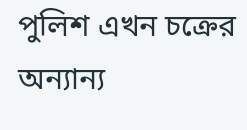পুলিশ এখন চক্রের অন্যান্য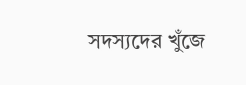সদস্যদের খুঁজে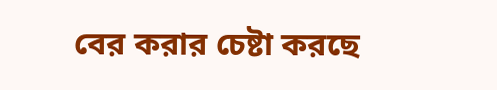বের করার চেষ্টা করছে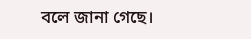বলে জানা গেছে।